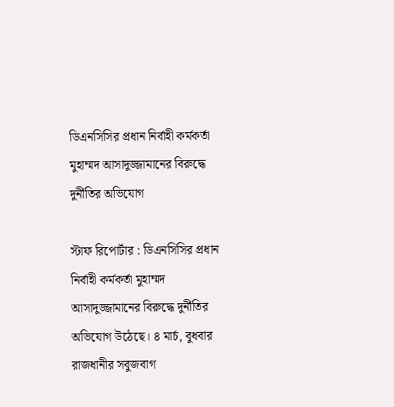ডিএনসিসির প্রধান নির্বাহী কর্মকর্তা মুহাম্মদ আসাদুজ্জামানের বিরুদ্ধে দুর্নীতির অভিযোগ

স্টাফ রিপোর্টার : ডিএনসিসির প্রধান নির্বাহী কর্মকর্তা মুহাম্মদ আসাদুজ্জামানের বিরুদ্ধে দুর্নীতির অভিযোগ উঠেছে। ৪ মার্চ, বুধবার রাজধানীর সবুজবাগ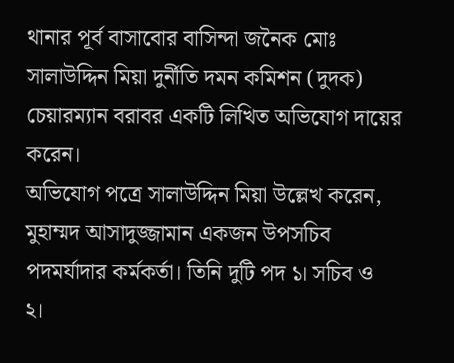থানার পূর্ব বাসাবোর বাসিন্দা জনৈক মোঃ সালাউদ্দিন মিয়া দুর্নীতি দমন কমিশন (দুদক) চেয়ারম্যান বরাবর একটি লিখিত অভিযোগ দায়ের করেন।
অভিযোগ পত্রে সালাউদ্দিন মিয়া উল্লেখ করেন, মুহাম্মদ আসাদুজ্জামান একজন উপসচিব পদমর্যাদার কর্মকর্তা। তিনি দুটি পদ ১। সচিব ও ২।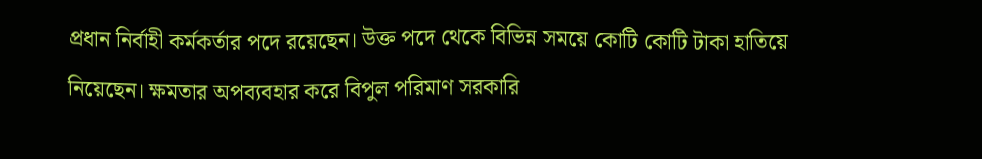প্রধান নির্বাহী কর্মকর্তার পদে রয়েছেন। উক্ত পদে থেকে বিভিন্ন সময়ে কোটি কোটি টাকা হাতিয়ে নিয়েছেন। ক্ষমতার অপব্যবহার করে বিপুল পরিমাণ সরকারি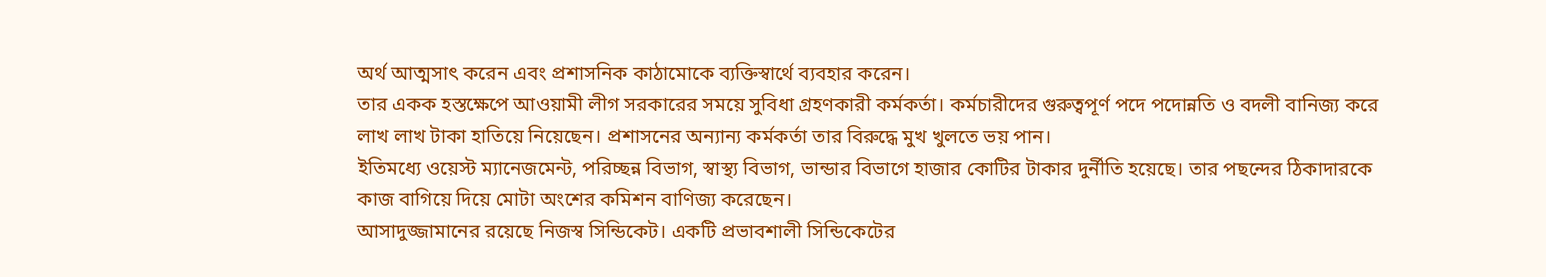অর্থ আত্মসাৎ করেন এবং প্রশাসনিক কাঠামোকে ব্যক্তিস্বার্থে ব্যবহার করেন।
তার একক হস্তক্ষেপে আওয়ামী লীগ সরকারের সময়ে সুবিধা গ্রহণকারী কর্মকর্তা। কর্মচারীদের গুরুত্বপূর্ণ পদে পদোন্নতি ও বদলী বানিজ্য করে লাখ লাখ টাকা হাতিয়ে নিয়েছেন। প্রশাসনের অন্যান্য কর্মকর্তা তার বিরুদ্ধে মুখ খুলতে ভয় পান।
ইতিমধ্যে ওয়েস্ট ম্যানেজমেন্ট, পরিচ্ছন্ন বিভাগ, স্বাস্থ্য বিভাগ, ভান্ডার বিভাগে হাজার কোটির টাকার দুর্নীতি হয়েছে। তার পছন্দের ঠিকাদারকে কাজ বাগিয়ে দিয়ে মোটা অংশের কমিশন বাণিজ্য করেছেন।
আসাদুজ্জামানের রয়েছে নিজস্ব সিন্ডিকেট। একটি প্রভাবশালী সিন্ডিকেটের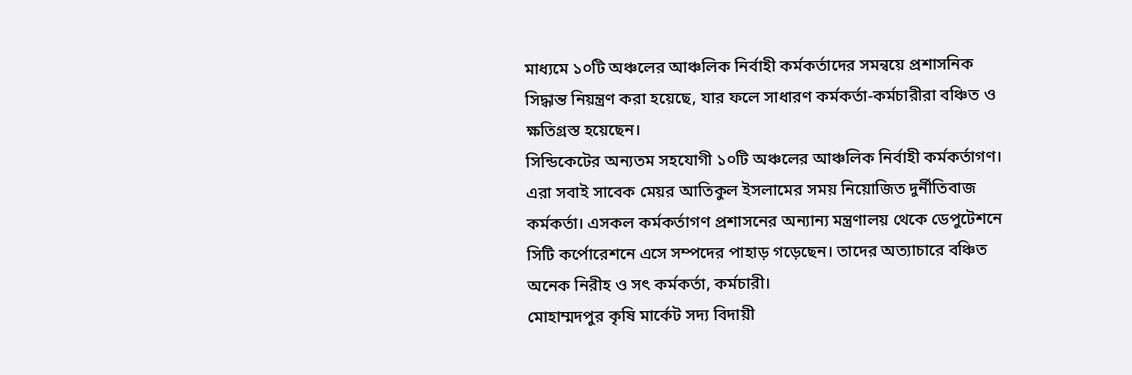মাধ্যমে ১০টি অঞ্চলের আঞ্চলিক নির্বাহী কর্মকর্তাদের সমন্বয়ে প্রশাসনিক সিদ্ধান্ত নিয়ন্ত্রণ করা হয়েছে, যার ফলে সাধারণ কর্মকর্তা-কর্মচারীরা বঞ্চিত ও ক্ষতিগ্রস্ত হয়েছেন।
সিন্ডিকেটের অন্যতম সহযোগী ১০টি অঞ্চলের আঞ্চলিক নির্বাহী কর্মকর্তাগণ। এরা সবাই সাবেক মেয়র আতিকুল ইসলামের সময় নিয়োজিত দুর্নীতিবাজ কর্মকর্তা। এসকল কর্মকর্তাগণ প্রশাসনের অন্যান্য মন্ত্রণালয় থেকে ডেপুটেশনে সিটি কর্পোরেশনে এসে সম্পদের পাহাড় গড়েছেন। তাদের অত্যাচারে বঞ্চিত অনেক নিরীহ ও সৎ কর্মকর্তা, কর্মচারী।
মোহাম্মদপুর কৃষি মার্কেট সদ্য বিদায়ী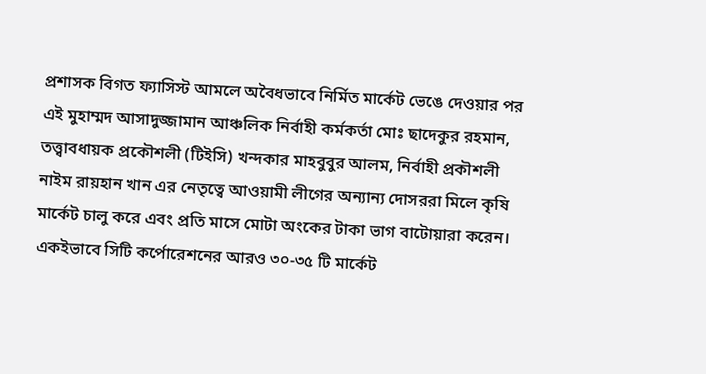প্রশাসক বিগত ফ্যাসিস্ট আমলে অবৈধভাবে নির্মিত মার্কেট ভেঙে দেওয়ার পর এই মুহাম্মদ আসাদুজ্জামান আঞ্চলিক নির্বাহী কর্মকর্তা মোঃ ছাদেকুর রহমান, তত্ত্বাবধায়ক প্রকৌশলী (টিইসি) খন্দকার মাহবুবুর আলম, নির্বাহী প্রকৗশলী নাইম রায়হান খান এর নেতৃত্বে আওয়ামী লীগের অন্যান্য দোসররা মিলে কৃষি মার্কেট চালু করে এবং প্রতি মাসে মোটা অংকের টাকা ভাগ বাটোয়ারা করেন। একইভাবে সিটি কর্পোরেশনের আরও ৩০-৩৫ টি মার্কেট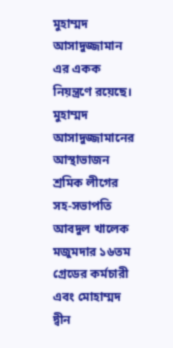মুহাম্মদ আসাদুজ্জামান এর একক নিয়ন্ত্রণে রয়েছে।
মুহাম্মদ আসাদুজ্জামানের আস্থাভাজন শ্রমিক লীগের সহ-সভাপতি আবদুল খালেক মজুমদার ১৬তম গ্রেডের কর্মচারী এবং মোহাম্মদ দ্বীন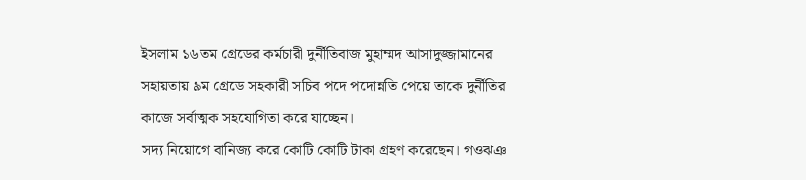ইসলাম ১৬তম গ্রেডের কর্মচারী দুর্নীতিবাজ মুহাম্মদ আসাদুজ্জামানের সহায়তায় ৯ম গ্রেডে সহকারী সচিব পদে পদোন্নতি পেয়ে তাকে দুর্নীতির কাজে সর্বাত্মক সহযোগিতা করে যাচ্ছেন।
সদ্য নিয়োগে বানিজ্য করে কোটি কোটি টাকা গ্রহণ করেছেন। গওঝঞ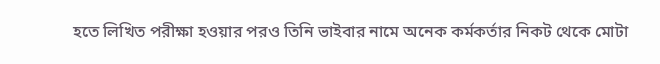হতে লিখিত পরীক্ষা হওয়ার পরও তিনি ভাইবার নামে অনেক কর্মকর্তার নিকট থেকে মোটা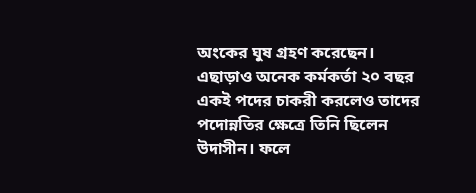অংকের ঘুষ গ্রহণ করেছেন।
এছাড়াও অনেক কর্মকর্তা ২০ বছর একই পদের চাকরী করলেও তাদের পদোন্নতির ক্ষেত্রে তিনি ছিলেন উদাসীন। ফলে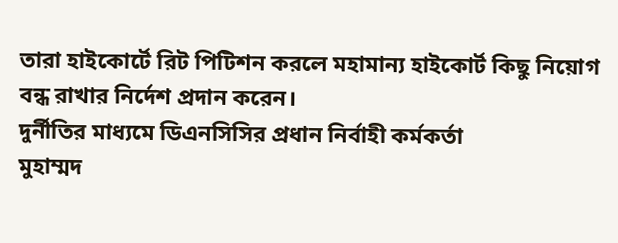তারা হাইকোর্টে রিট পিটিশন করলে মহামান্য হাইকোর্ট কিছু নিয়োগ বন্ধ রাখার নির্দেশ প্রদান করেন।
দুর্নীতির মাধ্যমে ডিএনসিসির প্রধান নির্বাহী কর্মকর্তা
মুহাম্মদ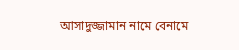আসাদুজ্জামান নামে বেনামে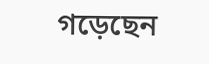গড়েছেন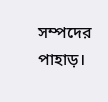সম্পদের পাহাড়।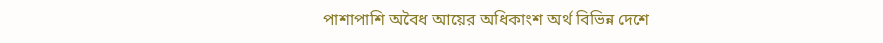পাশাপাশি অবৈধ আয়ের অধিকাংশ অর্থ বিভিন্ন দেশে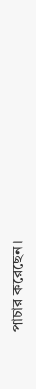পাচার করেছেন।